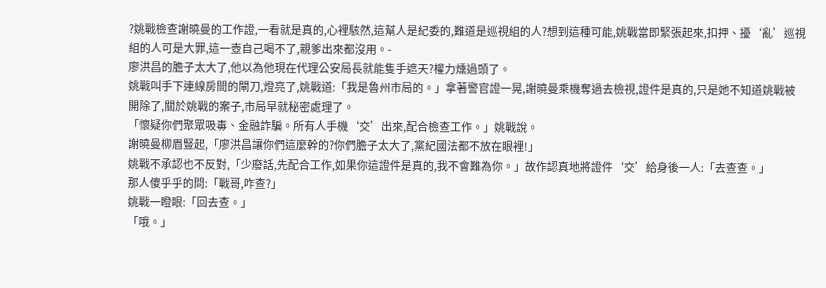?姚戰檢查謝曉曼的工作證,一看就是真的,心裡駭然,這幫人是紀委的,難道是巡視組的人?想到這種可能,姚戰當即緊張起來,扣押、擾‘亂’巡視組的人可是大罪,這一壺自己喝不了,親爹出來都沒用。-
廖洪昌的膽子太大了,他以為他現在代理公安局長就能隻手遮天?權力燻過頭了。
姚戰叫手下連線房間的閘刀,燈亮了,姚戰道:「我是魯州市局的。」拿著警官證一晃,謝曉曼乘機奪過去檢視,證件是真的,只是她不知道姚戰被開除了,關於姚戰的案子,市局早就秘密處理了。
「懷疑你們聚眾吸毒、金融詐騙。所有人手機‘交’出來,配合檢查工作。」姚戰說。
謝曉曼柳眉豎起,「廖洪昌讓你們這麼幹的?你們膽子太大了,黨紀國法都不放在眼裡!」
姚戰不承認也不反對,「少廢話,先配合工作,如果你這證件是真的,我不會難為你。」故作認真地將證件‘交’給身後一人:「去查查。」
那人傻乎乎的問:「戰哥,咋查?」
姚戰一瞪眼:「回去查。」
「哦。」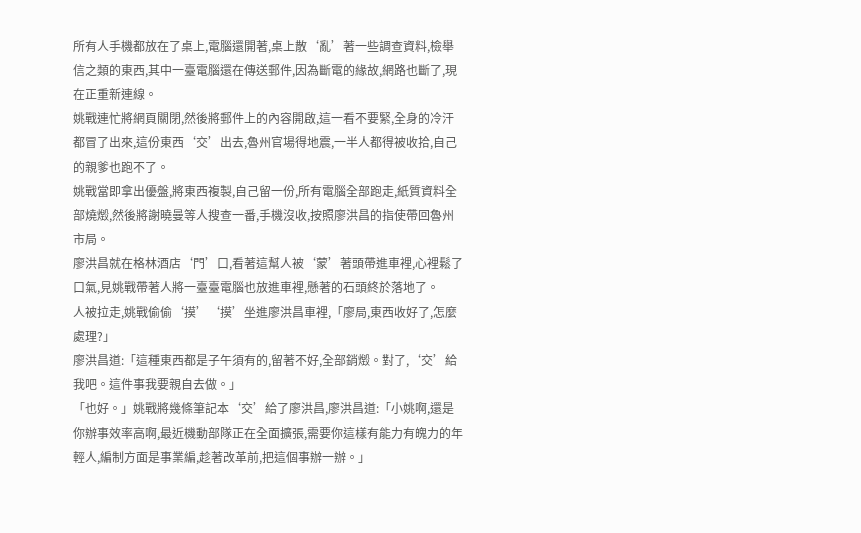所有人手機都放在了桌上,電腦還開著,桌上散‘亂’著一些調查資料,檢舉信之類的東西,其中一臺電腦還在傳送郵件,因為斷電的緣故,網路也斷了,現在正重新連線。
姚戰連忙將網頁關閉,然後將郵件上的內容開啟,這一看不要緊,全身的冷汗都冒了出來,這份東西‘交’出去,魯州官場得地震,一半人都得被收拾,自己的親爹也跑不了。
姚戰當即拿出優盤,將東西複製,自己留一份,所有電腦全部跑走,紙質資料全部燒燬,然後將謝曉曼等人搜查一番,手機沒收,按照廖洪昌的指使帶回魯州市局。
廖洪昌就在格林酒店‘門’口,看著這幫人被‘蒙’著頭帶進車裡,心裡鬆了口氣,見姚戰帶著人將一臺臺電腦也放進車裡,懸著的石頭終於落地了。
人被拉走,姚戰偷偷‘摸’‘摸’坐進廖洪昌車裡,「廖局,東西收好了,怎麼處理?」
廖洪昌道:「這種東西都是子午須有的,留著不好,全部銷燬。對了,‘交’給我吧。這件事我要親自去做。」
「也好。」姚戰將幾條筆記本‘交’給了廖洪昌,廖洪昌道:「小姚啊,還是你辦事效率高啊,最近機動部隊正在全面擴張,需要你這樣有能力有魄力的年輕人,編制方面是事業編,趁著改革前,把這個事辦一辦。」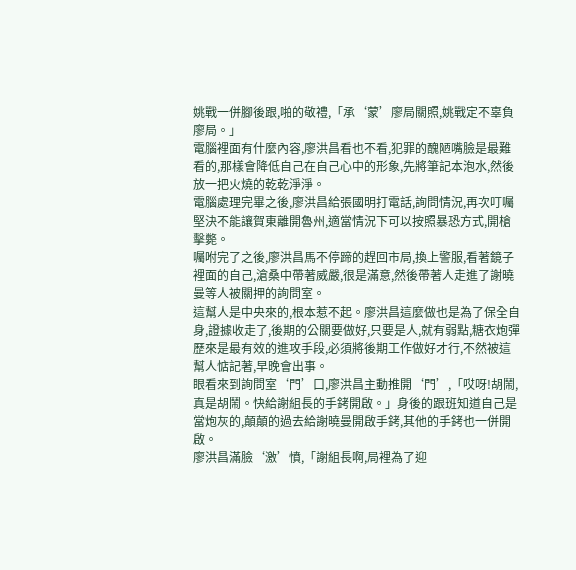姚戰一併腳後跟,啪的敬禮,「承‘蒙’廖局關照,姚戰定不辜負廖局。」
電腦裡面有什麼內容,廖洪昌看也不看,犯罪的醜陋嘴臉是最難看的,那樣會降低自己在自己心中的形象,先將筆記本泡水,然後放一把火燒的乾乾淨淨。
電腦處理完畢之後,廖洪昌給張國明打電話,詢問情況,再次叮囑堅決不能讓賀東離開魯州,適當情況下可以按照暴恐方式,開槍擊斃。
囑咐完了之後,廖洪昌馬不停蹄的趕回市局,換上警服,看著鏡子裡面的自己,滄桑中帶著威嚴,很是滿意,然後帶著人走進了謝曉曼等人被關押的詢問室。
這幫人是中央來的,根本惹不起。廖洪昌這麼做也是為了保全自身,證據收走了,後期的公關要做好,只要是人,就有弱點,糖衣炮彈歷來是最有效的進攻手段,必須將後期工作做好才行,不然被這幫人惦記著,早晚會出事。
眼看來到詢問室‘門’口,廖洪昌主動推開‘門’,「哎呀!胡鬧,真是胡鬧。快給謝組長的手銬開啟。」身後的跟班知道自己是當炮灰的,顛顛的過去給謝曉曼開啟手銬,其他的手銬也一併開啟。
廖洪昌滿臉‘激’憤,「謝組長啊,局裡為了迎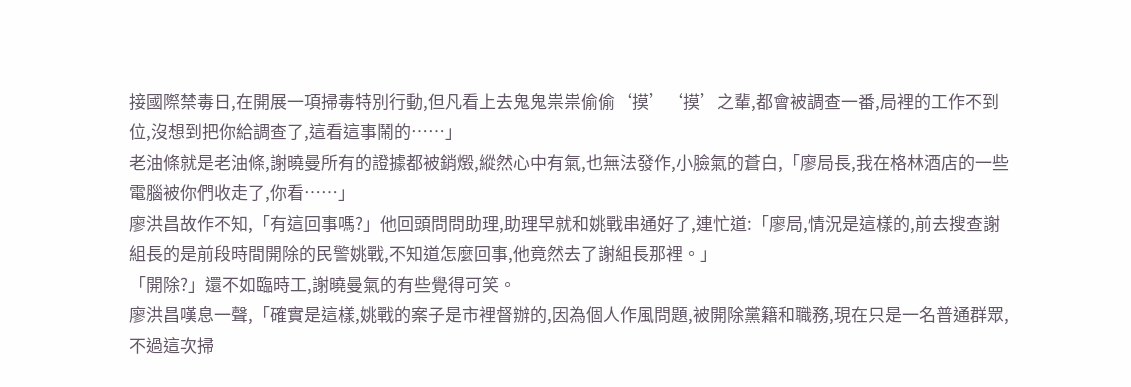接國際禁毒日,在開展一項掃毒特別行動,但凡看上去鬼鬼祟祟偷偷‘摸’‘摸’之輩,都會被調查一番,局裡的工作不到位,沒想到把你給調查了,這看這事鬧的……」
老油條就是老油條,謝曉曼所有的證據都被銷燬,縱然心中有氣,也無法發作,小臉氣的蒼白,「廖局長,我在格林酒店的一些電腦被你們收走了,你看……」
廖洪昌故作不知,「有這回事嗎?」他回頭問問助理,助理早就和姚戰串通好了,連忙道:「廖局,情況是這樣的,前去搜查謝組長的是前段時間開除的民警姚戰,不知道怎麼回事,他竟然去了謝組長那裡。」
「開除?」還不如臨時工,謝曉曼氣的有些覺得可笑。
廖洪昌嘆息一聲,「確實是這樣,姚戰的案子是市裡督辦的,因為個人作風問題,被開除黨籍和職務,現在只是一名普通群眾,不過這次掃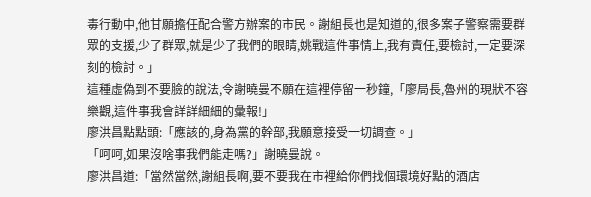毒行動中,他甘願擔任配合警方辦案的市民。謝組長也是知道的,很多案子警察需要群眾的支援,少了群眾,就是少了我們的眼睛,姚戰這件事情上,我有責任,要檢討,一定要深刻的檢討。」
這種虛偽到不要臉的說法,令謝曉曼不願在這裡停留一秒鐘,「廖局長,魯州的現狀不容樂觀,這件事我會詳詳細細的彙報!」
廖洪昌點點頭:「應該的,身為黨的幹部,我願意接受一切調查。」
「呵呵,如果沒啥事我們能走嗎?」謝曉曼說。
廖洪昌道:「當然當然,謝組長啊,要不要我在市裡給你們找個環境好點的酒店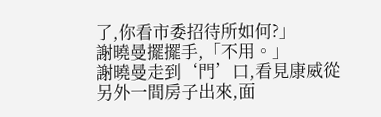了,你看市委招待所如何?」
謝曉曼擺擺手,「不用。」
謝曉曼走到‘門’口,看見康威從另外一間房子出來,面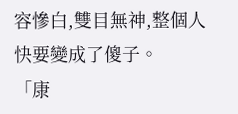容慘白,雙目無神,整個人快要變成了傻子。
「康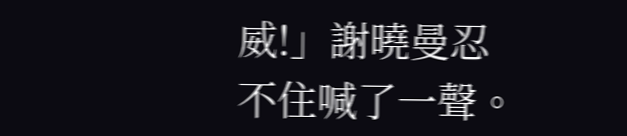威!」謝曉曼忍不住喊了一聲。